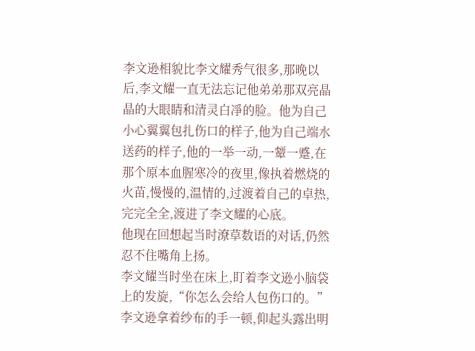李文逊相貌比李文耀秀气很多,那晚以后,李文耀一直无法忘记他弟弟那双亮晶晶的大眼睛和清灵白凈的脸。他为自己小心翼翼包扎伤口的样子,他为自己端水送药的样子,他的一举一动,一颦一蹙,在那个原本血腥寒冷的夜里,像执着燃烧的火苗,慢慢的,温情的,过渡着自己的卓热,完完全全,渡进了李文耀的心底。
他现在回想起当时潦草数语的对话,仍然忍不住嘴角上扬。
李文耀当时坐在床上,盯着李文逊小脑袋上的发旋,“你怎么会给人包伤口的。”
李文逊拿着纱布的手一顿,仰起头露出明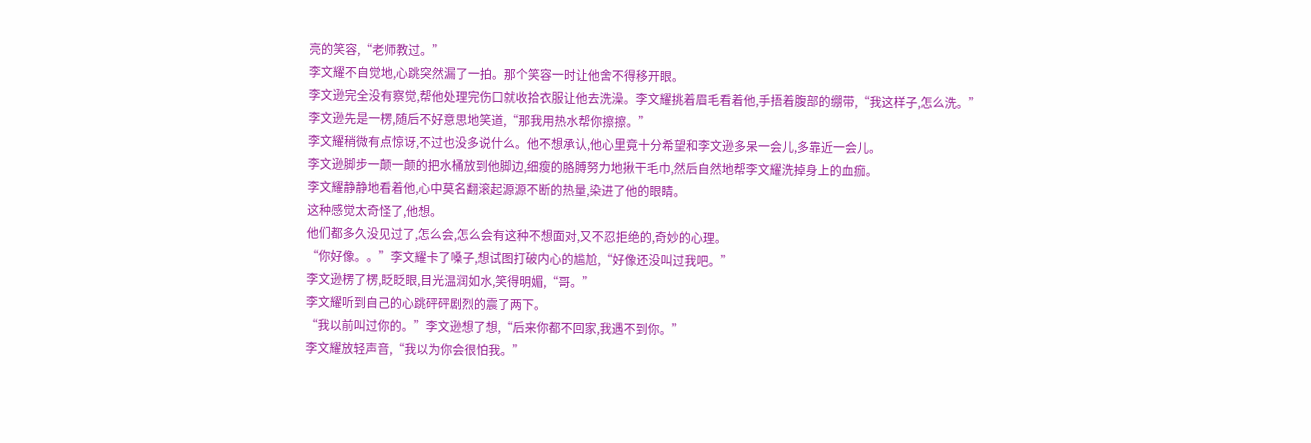亮的笑容,“老师教过。”
李文耀不自觉地,心跳突然漏了一拍。那个笑容一时让他舍不得移开眼。
李文逊完全没有察觉,帮他处理完伤口就收拾衣服让他去洗澡。李文耀挑着眉毛看着他,手捂着腹部的绷带,“我这样子,怎么洗。”
李文逊先是一楞,随后不好意思地笑道,“那我用热水帮你擦擦。”
李文耀稍微有点惊讶,不过也没多说什么。他不想承认,他心里竟十分希望和李文逊多呆一会儿,多靠近一会儿。
李文逊脚步一颠一颠的把水桶放到他脚边,细瘦的胳膊努力地揪干毛巾,然后自然地帮李文耀洗掉身上的血痂。
李文耀静静地看着他,心中莫名翻滚起源源不断的热量,染进了他的眼睛。
这种感觉太奇怪了,他想。
他们都多久没见过了,怎么会,怎么会有这种不想面对,又不忍拒绝的,奇妙的心理。
“你好像。。”李文耀卡了嗓子,想试图打破内心的尴尬,“好像还没叫过我吧。”
李文逊楞了楞,眨眨眼,目光温润如水,笑得明媚,“哥。”
李文耀听到自己的心跳砰砰剧烈的震了两下。
“我以前叫过你的。”李文逊想了想,“后来你都不回家,我遇不到你。”
李文耀放轻声音,“我以为你会很怕我。”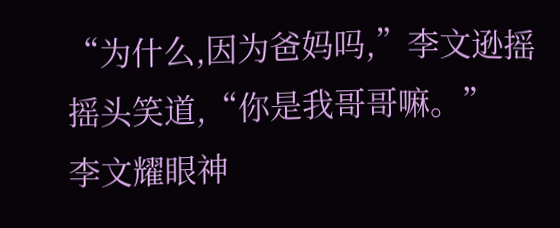“为什么,因为爸妈吗,”李文逊摇摇头笑道,“你是我哥哥嘛。”
李文耀眼神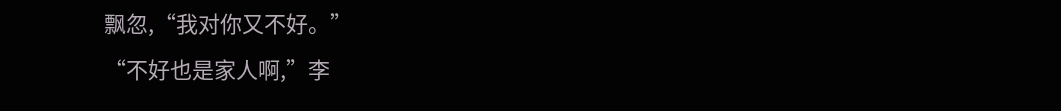飘忽,“我对你又不好。”
“不好也是家人啊,”李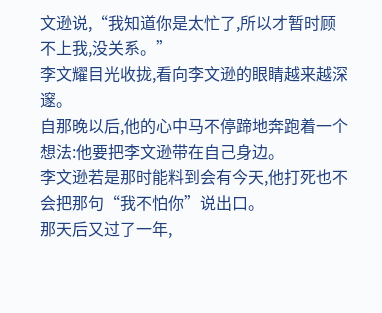文逊说,“我知道你是太忙了,所以才暂时顾不上我,没关系。”
李文耀目光收拢,看向李文逊的眼睛越来越深邃。
自那晚以后,他的心中马不停蹄地奔跑着一个想法:他要把李文逊带在自己身边。
李文逊若是那时能料到会有今天,他打死也不会把那句“我不怕你”说出口。
那天后又过了一年,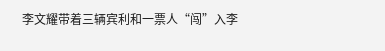李文耀带着三辆宾利和一票人“闯”入李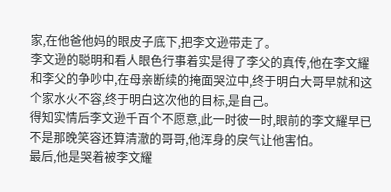家,在他爸他妈的眼皮子底下,把李文逊带走了。
李文逊的聪明和看人眼色行事着实是得了李父的真传,他在李文耀和李父的争吵中,在母亲断续的掩面哭泣中,终于明白大哥早就和这个家水火不容,终于明白这次他的目标,是自己。
得知实情后李文逊千百个不愿意,此一时彼一时,眼前的李文耀早已不是那晚笑容还算清澈的哥哥,他浑身的戾气让他害怕。
最后,他是哭着被李文耀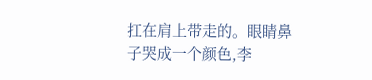扛在肩上带走的。眼睛鼻子哭成一个颜色,李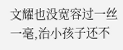文耀也没宽容过一丝一毫,治小孩子还不